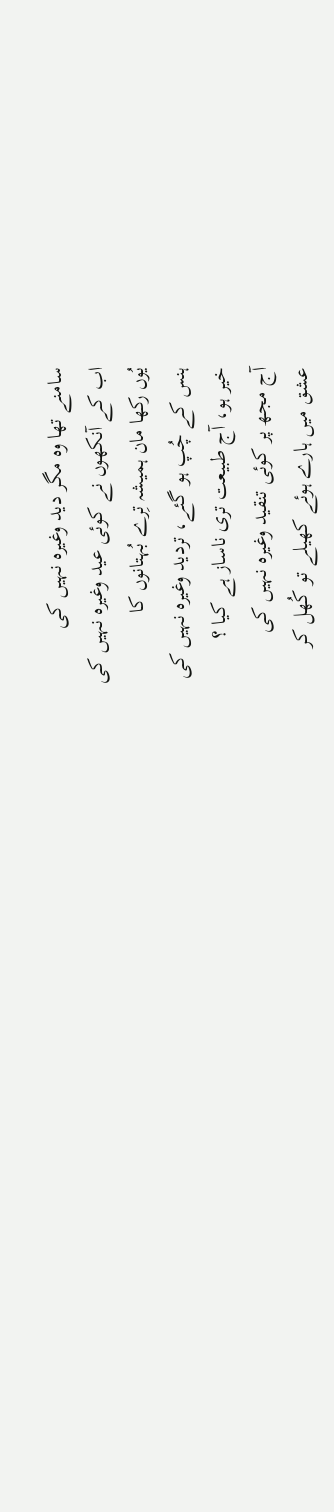سامنے تھا وہ مگر دید وغیرہ نہیں کی
اب کے آنکھوں نے کوئی عید وغیرہ نہیں کی
یُوں رکھا مان ہمیشہ تِرے بُہتانوں کا
ہنس کے چُپ ہو گئے، تردید وغیرہ نہیں کی
خیر ہو، آج طبیعت تری ناساز ہے کیا ؟
آج مجھ پر کوئی تنقید وغیرہ نہیں کی
عشق میں ہارے ہوئے کھیلے تو کُھل کر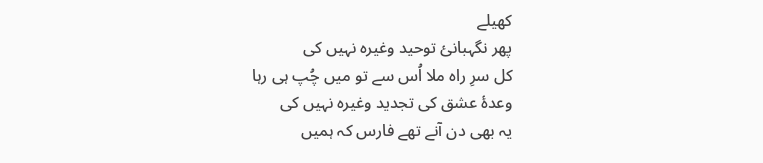کھیلے
پھر نگہبانئ توحید وغیرہ نہیں کی
کل سرِ راہ ملا اُس سے تو میں چُپ ہی رہا
وعدۂ عشق کی تجدید وغیرہ نہیں کی
یہ بھی دن آنے تھے فارس کہ ہمیں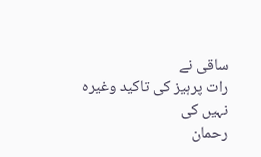ساقی نے
رات پرہیز کی تاکید وغیرہ نہیں کی
رحمان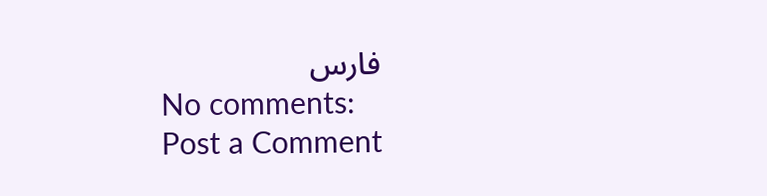فارس
No comments:
Post a Comment